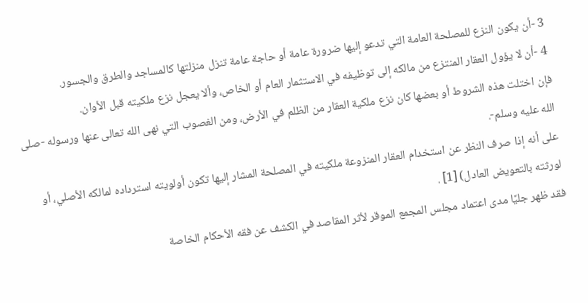3 -أن يكون النزع للمصلحة العامة التي تدعو إليها ضرورة عامة أو حاجة عامة تنزل منزلتها كالمساجد والطرق والجسور.
4 -أن لا يؤول العقار المنتزع من مالكه إلى توظيفه في الاستثمار العام أو الخاص، وألا يعجل نزع ملكيته قبل الأوان.
فإن اختلت هذه الشروط أو بعضها كان نزع ملكية العقار من الظلم في الأرض، ومن الغصوب التي نهى الله تعالى عنها ورسوله -صلى الله عليه وسلم-.
على أنه إذا صرف النظر عن استخدام العقار المنزوعة ملكيته في المصلحة المشار إليها تكون أولويته استرداده لمالكه الأصلي، أو لورثته بالتعويض العادل) [1] .
فقد ظهر جليًا مدى اعتماد مجلس المجمع الموقر لأثر المقاصد في الكشف عن فقه الأحكام الخاصة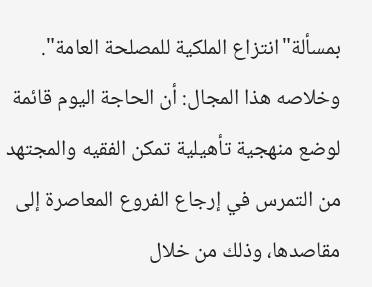بمسألة"انتزاع الملكية للمصلحة العامة".
وخلاصه هذا المجال: أن الحاجة اليوم قائمة لوضع منهجية تأهيلية تمكن الفقيه والمجتهد من التمرس في إرجاع الفروع المعاصرة إلى مقاصدها، وذلك من خلال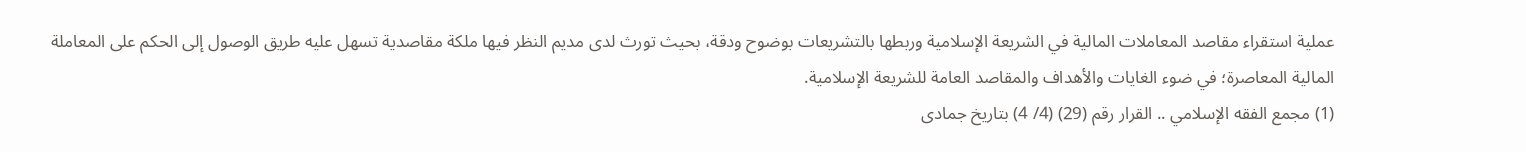عملية استقراء مقاصد المعاملات المالية في الشريعة الإسلامية وربطها بالتشريعات بوضوح ودقة، بحيث تورث لدى مديم النظر فيها ملكة مقاصدية تسهل عليه طريق الوصول إلى الحكم على المعاملة المالية المعاصرة؛ في ضوء الغايات والأهداف والمقاصد العامة للشريعة الإسلامية.
(1) مجمع الفقه الإسلامي .. القرار رقم (29) (4/ 4) بتاريخ جمادى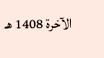الآخرة 1408 هـ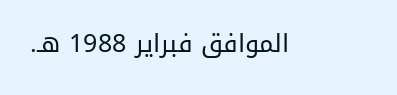الموافق فبراير 1988 هـ.